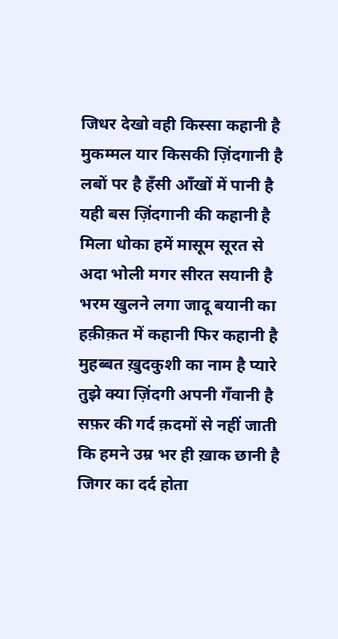जिधर देखो वही किस्सा कहानी है
मुकम्मल यार किसकी ज़िंदगानी है
लबों पर है हँसी आँखों में पानी है
यही बस ज़िंदगानी की कहानी है
मिला धोका हमें मासूम सूरत से
अदा भोली मगर सीरत सयानी है
भरम खुलने लगा जादू बयानी का
हक़ीक़त में कहानी फिर कहानी है
मुहब्बत ख़ुदकुशी का नाम है प्यारे
तुझे क्या ज़िंदगी अपनी गँवानी है
सफ़र की गर्द क़दमों से नहीं जाती
कि हमने उम्र भर ही ख़ाक छानी है
जिगर का दर्द होता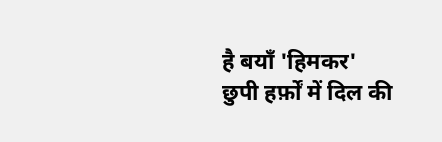है बयाँ 'हिमकर'
छुपी हर्फ़ों में दिल की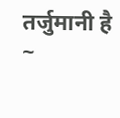तर्जुमानी है
~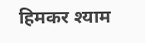हिमकर श्याम